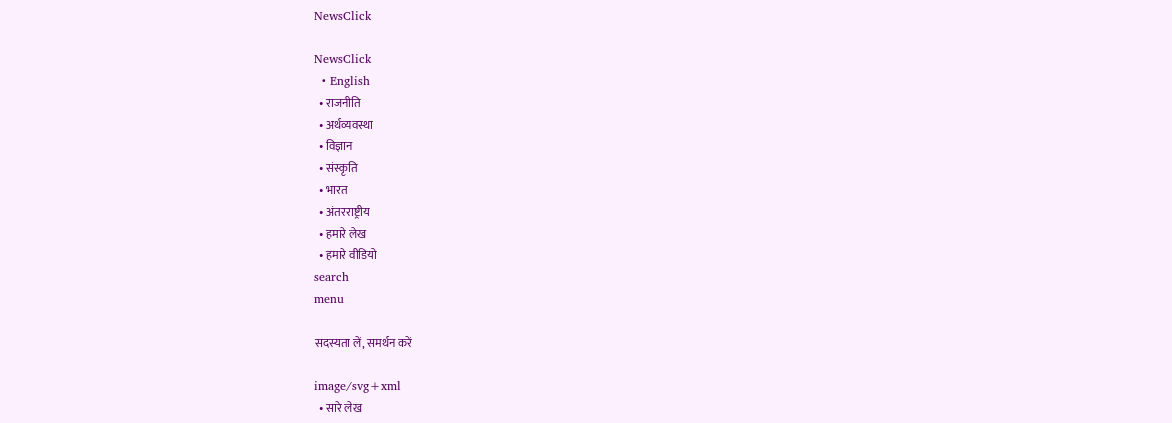NewsClick

NewsClick
  • English
  • राजनीति
  • अर्थव्यवस्था
  • विज्ञान
  • संस्कृति
  • भारत
  • अंतरराष्ट्रीय
  • हमारे लेख
  • हमारे वीडियो
search
menu

सदस्यता लें, समर्थन करें

image/svg+xml
  • सारे लेख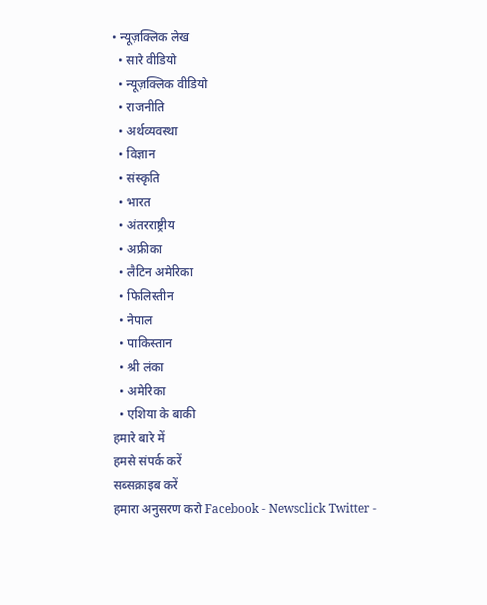• न्यूज़क्लिक लेख
  • सारे वीडियो
  • न्यूज़क्लिक वीडियो
  • राजनीति
  • अर्थव्यवस्था
  • विज्ञान
  • संस्कृति
  • भारत
  • अंतरराष्ट्रीय
  • अफ्रीका
  • लैटिन अमेरिका
  • फिलिस्तीन
  • नेपाल
  • पाकिस्तान
  • श्री लंका
  • अमेरिका
  • एशिया के बाकी
हमारे बारे में
हमसे संपर्क करें
सब्सक्राइब करें
हमारा अनुसरण करो Facebook - Newsclick Twitter -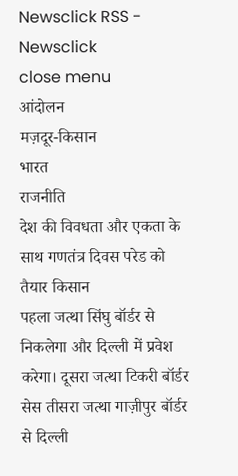Newsclick RSS - Newsclick
close menu
आंदोलन
मज़दूर-किसान
भारत
राजनीति
देश की विवधता और एकता के साथ गणतंत्र दिवस परेड को तैयार किसान
पहला जत्था सिंघु बॉर्डर से निकलेगा और दिल्ली में प्रवेश करेगा। दूसरा जत्था टिकरी बॉर्डर सेस तीसरा जत्था गाज़ीपुर बॉर्डर से दिल्ली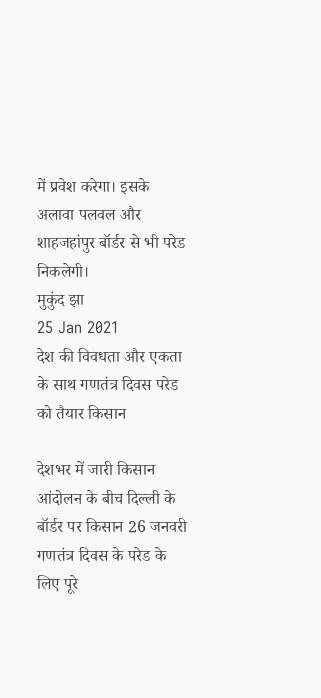में प्रवेश करेगा। इसके अलावा पलवल और शाहजहांपुर बॉर्डर से भी परेड निकलेगी।
मुकुंद झा
25 Jan 2021
देश की विवधता और एकता के साथ गणतंत्र दिवस परेड को तैयार किसान

देशभर में जारी किसान आंदोलन के बीच दिल्ली के बॉर्डर पर किसान 26 जनवरी गणतंत्र दिवस के परेड के लिए पूरे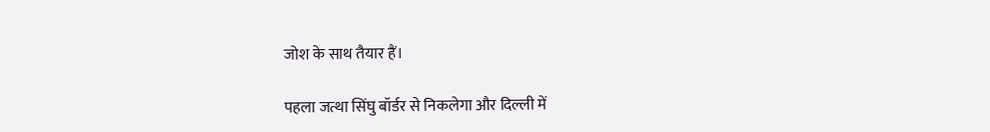जोश के साथ तैयार हैं।

पहला जत्था सिंघु बॉर्डर से निकलेगा और दिल्ली में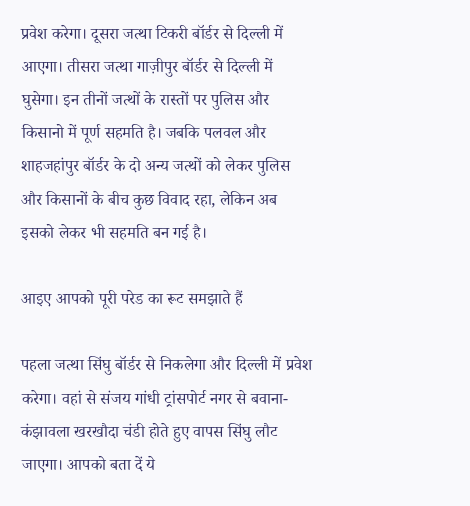प्रवेश करेगा। दूसरा जत्था टिकरी बॉर्डर से दिल्ली में आएगा। तीसरा जत्था गाज़ीपुर बॉर्डर से दिल्ली में घुसेगा। इन तीनों जत्थों के रास्तों पर पुलिस और किसानो में पूर्ण सहमति है। जबकि पलवल और शाहजहांपुर बॉर्डर के दो अन्य जत्थों को लेकर पुलिस और किसानों के बीच कुछ विवाद रहा, लेकिन अब इसको लेकर भी सहमति बन गई है।

आइए आपको पूरी परेड का रूट समझाते हैं

पहला जत्था सिंघु बॉर्डर से निकलेगा और दिल्ली में प्रवेश करेगा। वहां से संजय गांधी ट्रांसपोर्ट नगर से बवाना-कंझावला खरखौदा चंडी होते हुए वापस सिंघु लौट जाएगा। आपको बता दें ये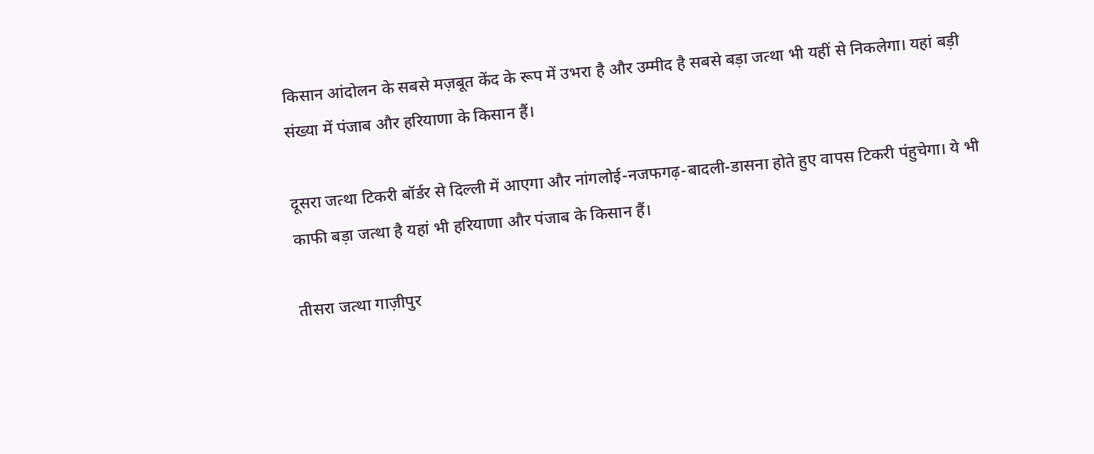किसान आंदोलन के सबसे मज़बूत केंद के रूप में उभरा है और उम्मीद है सबसे बड़ा जत्था भी यहीं से निकलेगा। यहां बड़ी संख्या में पंजाब और हरियाणा के किसान हैं।

दूसरा जत्था टिकरी बॉर्डर से दिल्ली में आएगा और नांगलोई-नजफगढ़-बादली-डासना होते हुए वापस टिकरी पंहुचेगा। ये भी काफी बड़ा जत्था है यहां भी हरियाणा और पंजाब के किसान हैं।

तीसरा जत्था गाज़ीपुर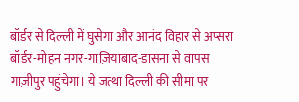बॉर्डर से दिल्ली में घुसेगा और आनंद विहार से अप्सरा बॉर्डर-मोहन नगर-गाज़ियाबाद-डासना से वापस गाज़ीपुर पहुंचेगा। ये जत्था दिल्ली की सीमा पर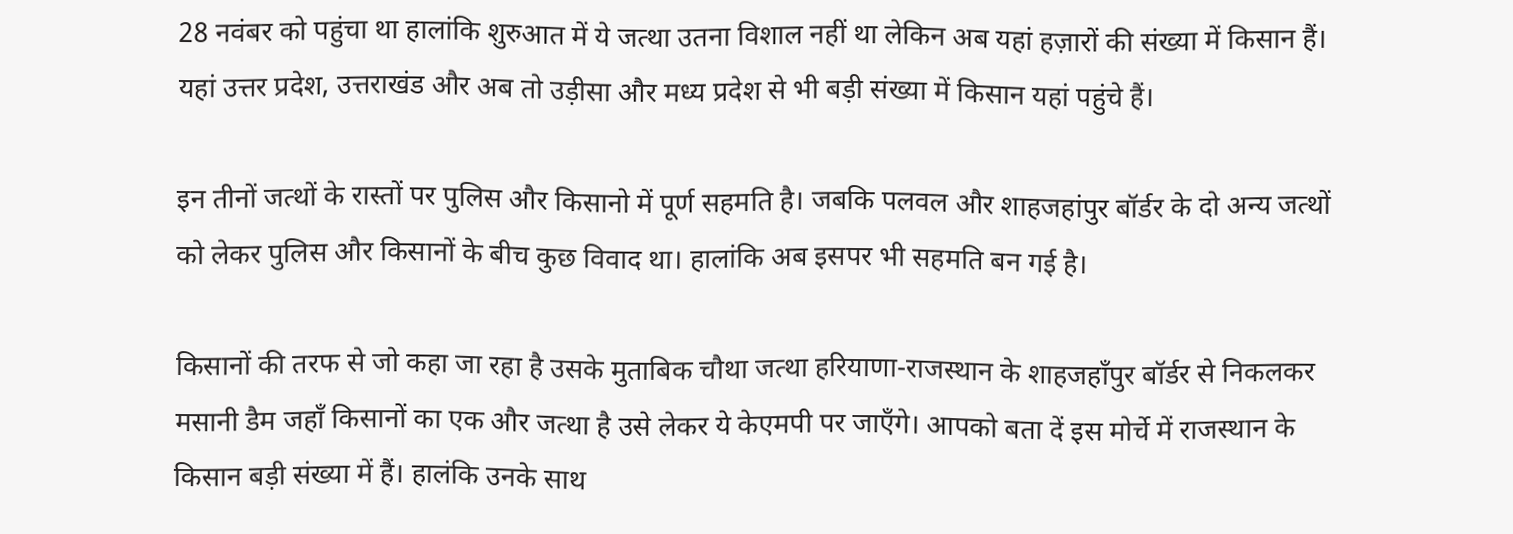28 नवंबर को पहुंचा था हालांकि शुरुआत में ये जत्था उतना विशाल नहीं था लेकिन अब यहां हज़ारों की संख्या में किसान हैं। यहां उत्तर प्रदेश, उत्तराखंड और अब तो उड़ीसा और मध्य प्रदेश से भी बड़ी संख्या में किसान यहां पहुंचे हैं।

इन तीनों जत्थों के रास्तों पर पुलिस और किसानो में पूर्ण सहमति है। जबकि पलवल और शाहजहांपुर बॉर्डर के दो अन्य जत्थों को लेकर पुलिस और किसानों के बीच कुछ विवाद था। हालांकि अब इसपर भी सहमति बन गई है।

किसानों की तरफ से जो कहा जा रहा है उसके मुताबिक चौथा जत्था हरियाणा-राजस्थान के शाहजहाँपुर बॉर्डर से निकलकर मसानी डैम जहाँ किसानों का एक और जत्था है उसे लेकर ये केएमपी पर जाएँगे। आपको बता दें इस मोर्चे में राजस्थान के किसान बड़ी संख्या में हैं। हालंकि उनके साथ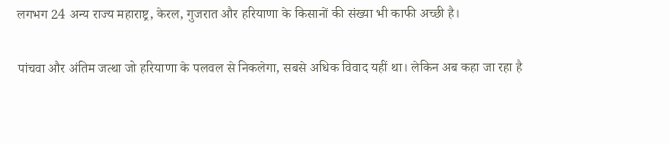लगभग 24 अन्य राज्य महाराष्ट्र, केरल, गुजरात और हरियाणा के किसानों की संख्या भी काफी अच्छी है।

पांचवा और अंतिम जत्था जो हरियाणा के पलवल से निकलेगा, सबसे अधिक विवाद यहीं था। लेकिन अब कहा जा रहा है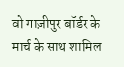वो गाज़ीपुर बॉर्डर के मार्च के साथ शामिल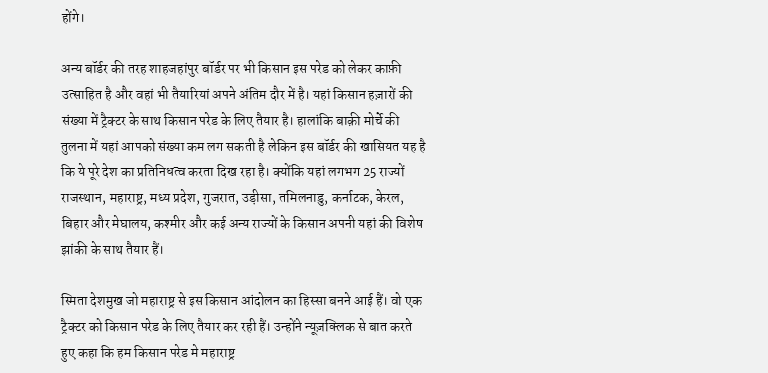होंगे।

अन्य बॉर्डर की तरह शाहजहांपुर बॉर्डर पर भी किसान इस परेड को लेकर काफ़ी उत्साहित है और वहां भी तैयारियां अपने अंतिम दौर में है। यहां किसान हज़ारों की संख्या में ट्रैक्टर के साथ किसान परेड के लिए तैयार है। हालांकि बाक़ी मोर्चे की तुलना में यहां आपको संख्या कम लग सकती है लेकिन इस बॉर्डर की खासियत यह है कि ये पूरे देश का प्रतिनिधत्व करता दिख रहा है। क्योंकि यहां लगभग 25 राज्यों राजस्थान, महाराष्ट्र, मध्य प्रदेश, गुजरात, उड़ीसा, तमिलनाडु, कर्नाटक, केरल, बिहार और मेघालय, कश्मीर और कई अन्य राज्यों के किसान अपनी यहां की विशेष झांकी के साथ तैयार हैं।

स्मिता देशमुख जो महाराष्ट्र से इस किसान आंदोलन का हिस्सा बनने आई हैं। वो एक ट्रैक्टर को किसान परेड के लिए तैयार कर रही हैं। उन्होंने न्यूज़क्लिक से बात करते हुए कहा कि हम किसान परेड मे महाराष्ट्र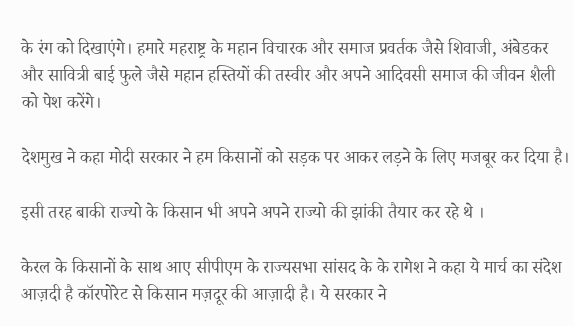के रंग को दिखाएंगे। हमारे महराष्ट्र के महान विचारक और समाज प्रवर्तक जैसे शिवाजी, अंबेडकर और सावित्री बाई फुले जैसे महान हस्तियों की तस्वीर और अपने आदिवसी समाज की जीवन शैली को पेश करेंगे।

देशमुख ने कहा मोदी सरकार ने हम किसानों को सड़क पर आकर लड़ने के लिए मजबूर कर दिया है।

इसी तरह बाकी राज्यो के किसान भी अपने अपने राज्यो की झांकी तैयार कर रहे थे ।

केरल के किसानों के साथ आए सीपीएम के राज्यसभा सांसद के के रागेश ने कहा ये मार्च का संदेश आज़दी है कॉरपोरेट से किसान मज़दूर की आज़ादी है। ये सरकार ने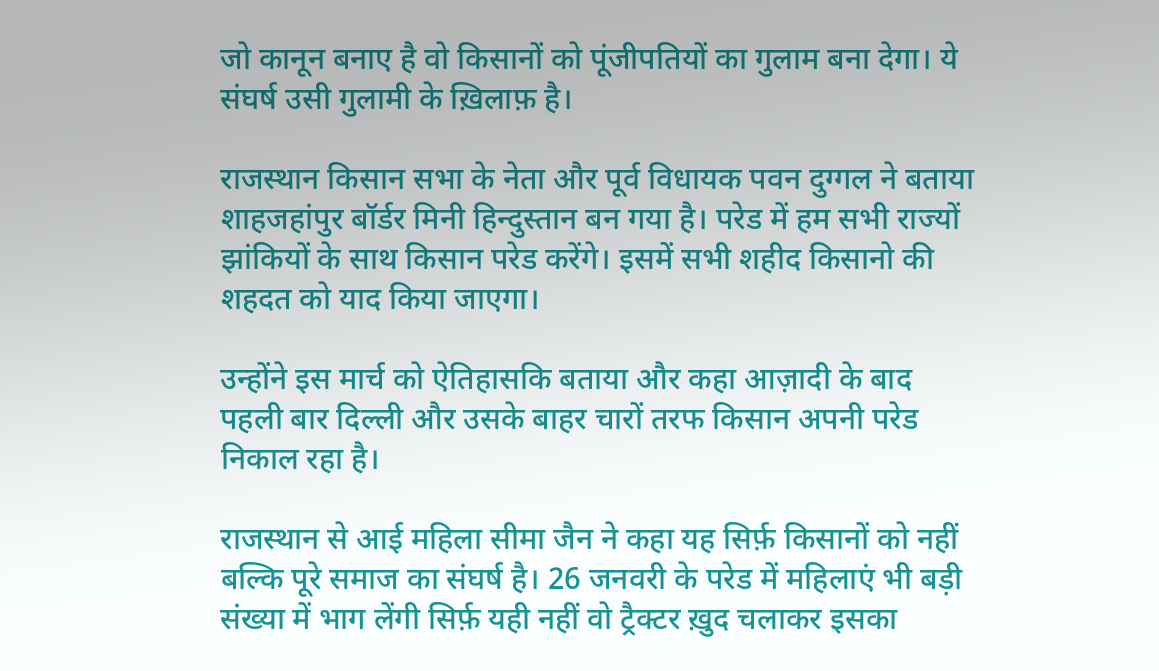जो कानून बनाए है वो किसानों को पूंजीपतियों का गुलाम बना देगा। ये संघर्ष उसी गुलामी के ख़िलाफ़ है।

राजस्थान किसान सभा के नेता और पूर्व विधायक पवन दुग्गल ने बताया शाहजहांपुर बॉर्डर मिनी हिन्दुस्तान बन गया है। परेड में हम सभी राज्यों झांकियों के साथ किसान परेड करेंगे। इसमें सभी शहीद किसानो की शहदत को याद किया जाएगा।

उन्होंने इस मार्च को ऐतिहासकि बताया और कहा आज़ादी के बाद पहली बार दिल्ली और उसके बाहर चारों तरफ किसान अपनी परेड निकाल रहा है।

राजस्थान से आई महिला सीमा जैन ने कहा यह सिर्फ़ किसानों को नहीं बल्कि पूरे समाज का संघर्ष है। 26 जनवरी के परेड में महिलाएं भी बड़ी संख्या में भाग लेंगी सिर्फ़ यही नहीं वो ट्रैक्टर ख़ुद चलाकर इसका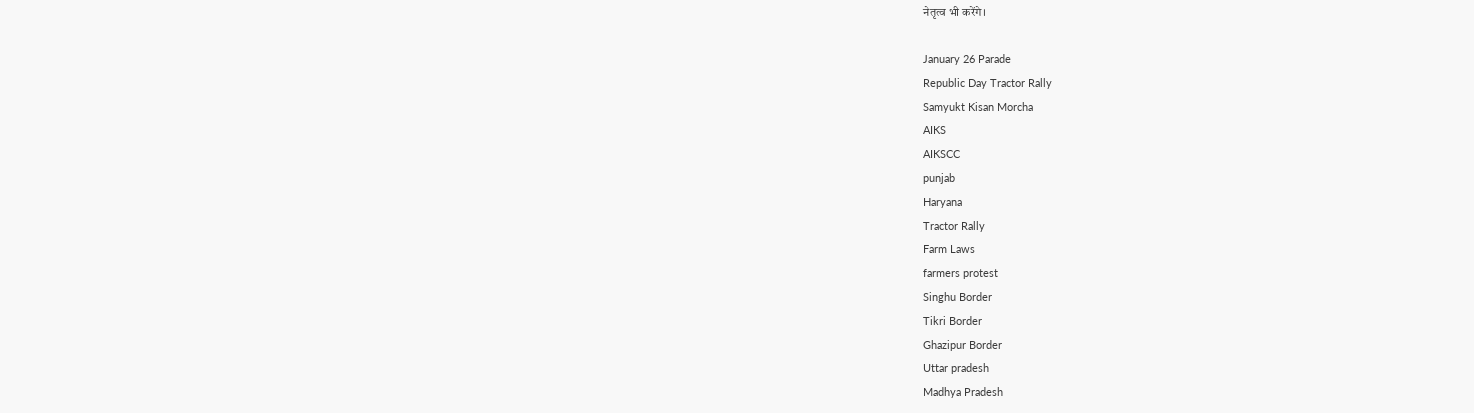नेतृत्व भी करेंगे।

January 26 Parade
Republic Day Tractor Rally
Samyukt Kisan Morcha
AIKS
AIKSCC
punjab
Haryana
Tractor Rally
Farm Laws
farmers protest
Singhu Border
Tikri Border
Ghazipur Border
Uttar pradesh
Madhya Pradesh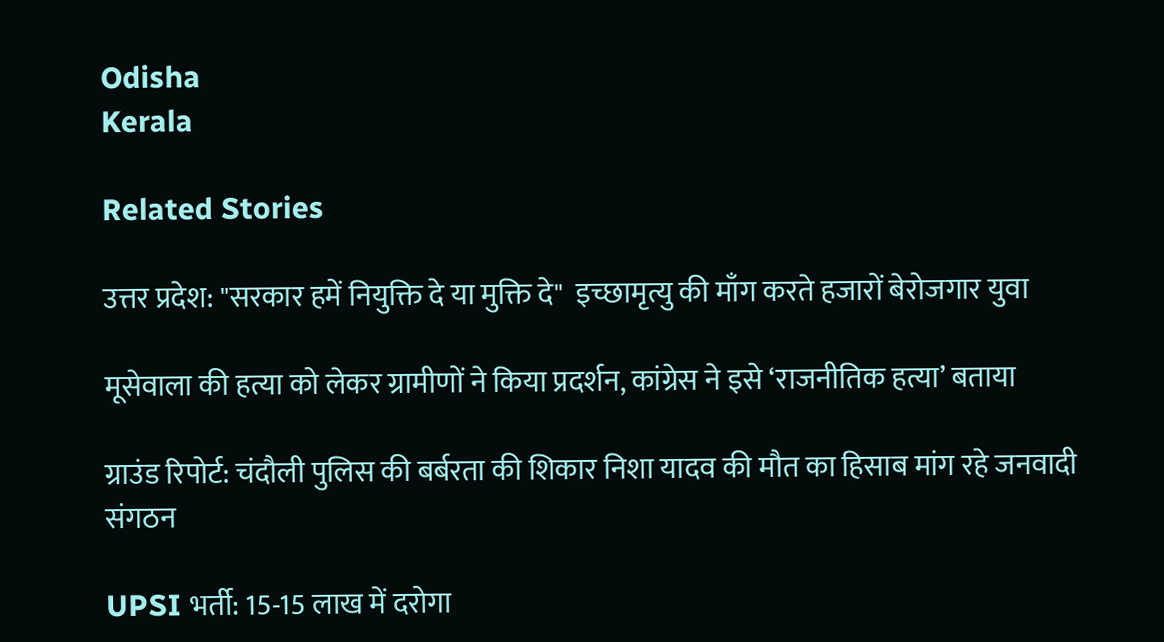Odisha
Kerala

Related Stories

उत्तर प्रदेश: "सरकार हमें नियुक्ति दे या मुक्ति दे"  इच्छामृत्यु की माँग करते हजारों बेरोजगार युवा

मूसेवाला की हत्या को लेकर ग्रामीणों ने किया प्रदर्शन, कांग्रेस ने इसे ‘राजनीतिक हत्या’ बताया

ग्राउंड रिपोर्ट: चंदौली पुलिस की बर्बरता की शिकार निशा यादव की मौत का हिसाब मांग रहे जनवादी संगठन

UPSI भर्ती: 15-15 लाख में दरोगा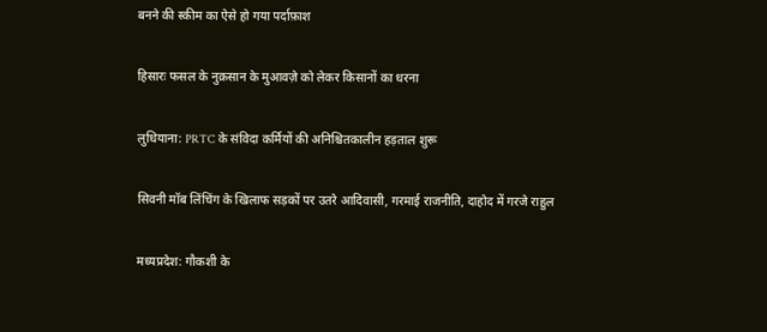बनने की स्कीम का ऐसे हो गया पर्दाफ़ाश

हिसारः फसल के नुक़सान के मुआवज़े को लेकर किसानों का धरना

लुधियाना: PRTC के संविदा कर्मियों की अनिश्चितकालीन हड़ताल शुरू

सिवनी मॉब लिंचिंग के खिलाफ सड़कों पर उतरे आदिवासी, गरमाई राजनीति, दाहोद में गरजे राहुल

मध्यप्रदेश: गौकशी के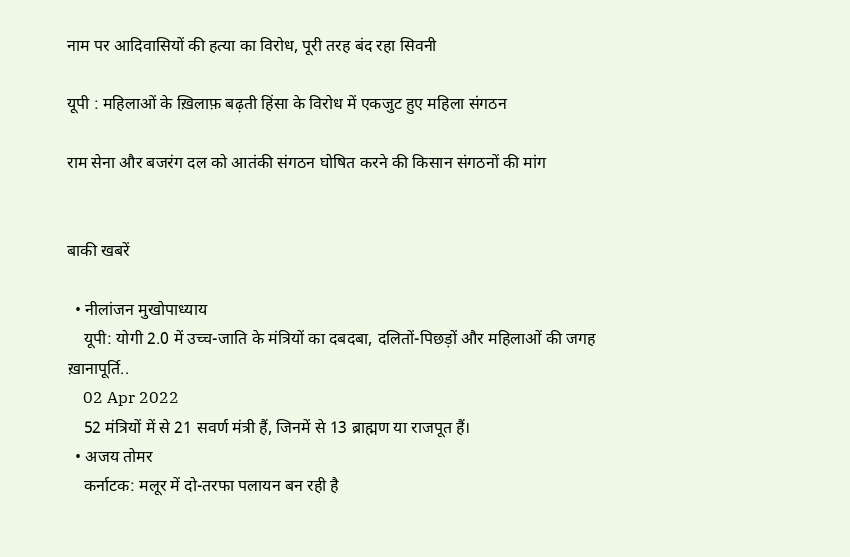नाम पर आदिवासियों की हत्या का विरोध, पूरी तरह बंद रहा सिवनी

यूपी : महिलाओं के ख़िलाफ़ बढ़ती हिंसा के विरोध में एकजुट हुए महिला संगठन

राम सेना और बजरंग दल को आतंकी संगठन घोषित करने की किसान संगठनों की मांग


बाकी खबरें

  • नीलांजन मुखोपाध्याय
    यूपी: योगी 2.0 में उच्च-जाति के मंत्रियों का दबदबा, दलितों-पिछड़ों और महिलाओं की जगह ख़ानापूर्ति..
    02 Apr 2022
    52 मंत्रियों में से 21 सवर्ण मंत्री हैं, जिनमें से 13 ब्राह्मण या राजपूत हैं।
  • अजय तोमर
    कर्नाटक: मलूर में दो-तरफा पलायन बन रही है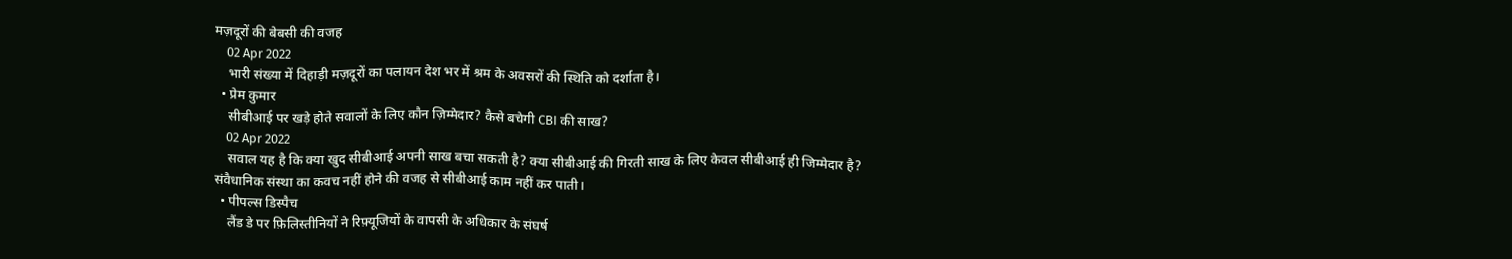मज़दूरों की बेबसी की वजह
    02 Apr 2022
    भारी संख्या में दिहाड़ी मज़दूरों का पलायन देश भर में श्रम के अवसरों की स्थिति को दर्शाता है।
  • प्रेम कुमार
    सीबीआई पर खड़े होते सवालों के लिए कौन ज़िम्मेदार? कैसे बचेगी CBI की साख?
    02 Apr 2022
    सवाल यह है कि क्या खुद सीबीआई अपनी साख बचा सकती है? क्या सीबीआई की गिरती साख के लिए केवल सीबीआई ही जिम्मेदार है? संवैधानिक संस्था का कवच नहीं होने की वजह से सीबीआई काम नहीं कर पाती।
  • पीपल्स डिस्पैच
    लैंड डे पर फ़िलिस्तीनियों ने रिफ़्यूजियों के वापसी के अधिकार के संघर्ष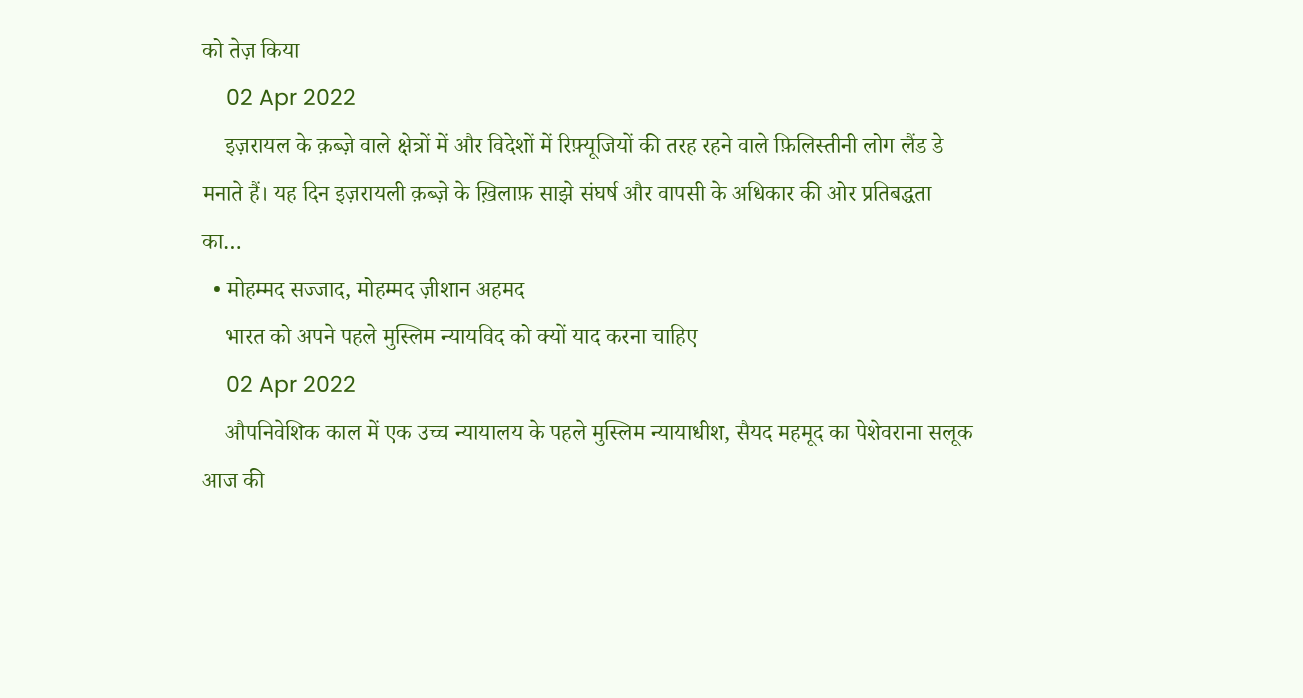को तेज़ किया
    02 Apr 2022
    इज़रायल के क़ब्ज़े वाले क्षेत्रों में और विदेशों में रिफ़्यूजियों की तरह रहने वाले फ़िलिस्तीनी लोग लैंड डे मनाते हैं। यह दिन इज़रायली क़ब्ज़े के ख़िलाफ़ साझे संघर्ष और वापसी के अधिकार की ओर प्रतिबद्धता का…
  • मोहम्मद सज्जाद, मोहम्मद ज़ीशान अहमद
    भारत को अपने पहले मुस्लिम न्यायविद को क्यों याद करना चाहिए
    02 Apr 2022
    औपनिवेशिक काल में एक उच्च न्यायालय के पहले मुस्लिम न्यायाधीश, सैयद महमूद का पेशेवराना सलूक आज की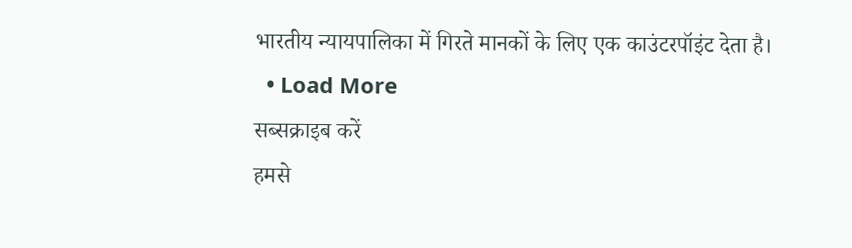भारतीय न्यायपालिका में गिरते मानकों के लिए एक काउंटरपॉइंट देता है।
  • Load More
सब्सक्राइब करें
हमसे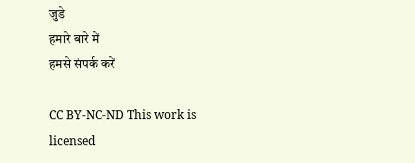जुडे
हमारे बारे में
हमसे संपर्क करें

CC BY-NC-ND This work is licensed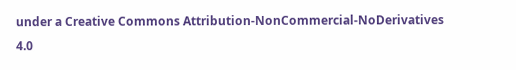under a Creative Commons Attribution-NonCommercial-NoDerivatives 4.0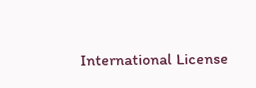International License